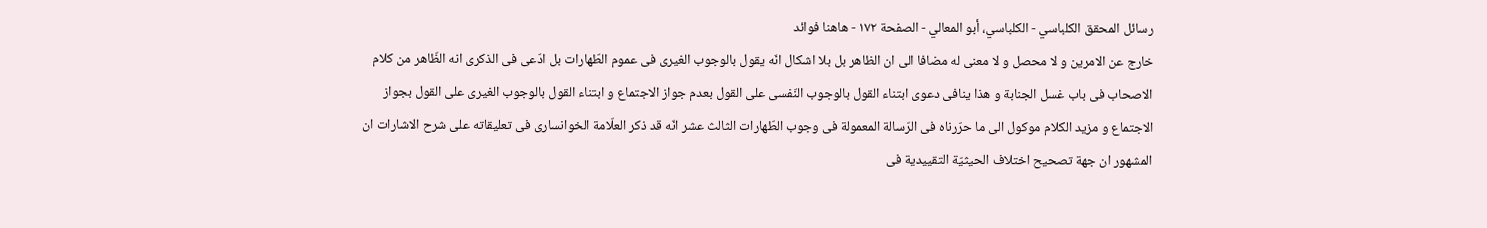رسائل المحقق الكلباسي - الكلباسي، أبو المعالي - الصفحة ١٧٢ - هاهنا فوائد
خارج عن الامرين و لا محصل و لا معنى له مضافا الى ان الظاهر بل بلا اشكال انّه يقول بالوجوب الغيرى فى عموم الطّهارات بل ادّعى فى الذكرى انه الظّاهر من كلام الاصحاب فى باب غسل الجنابة و هذا ينافى دعوى ابتناء القول بالوجوب النّفسى على القول بعدم جواز الاجتماع و ابتناء القول بالوجوب الغيرى على القول بجواز الاجتماع و مزيد الكلام موكول الى ما حرّرناه فى الرّسالة المعمولة فى وجوب الطّهارات الثالث عشر انّه قد ذكر العلّامة الخوانسارى فى تعليقاته على شرح الاشارات ان المشهور ان جهة تصحيح اختلاف الحيثيّة التقييدية فى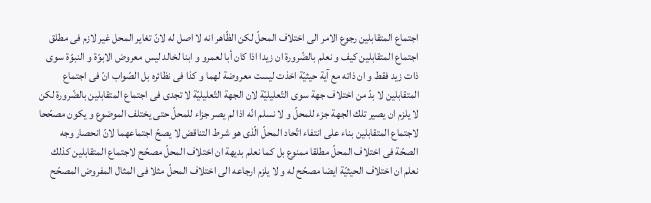اجتماع المتقابلين رجوع الامر الى اختلاف المحلّ لكن الظّاهر انه لا اصل له لانّ تغاير المحل غير لازم فى مطلق اجتماع المتقابلين كيف و نعلم بالضّرورة ان زيدا اذا كان أبا لعمرو و ابنا لخالد ليس معروض الابوّة و النبوّة سوى ذات زيد فقط و ان ذاته مع آية حيثيّة اخذت ليست معروضة لهما و كذا فى نظائره بل الصّواب انّ فى اجتماع المتقابلين لا بدّ من اختلاف جهة سوى التّعليليّة لان الجهة التّعليليّة لا تجدى فى اجتماع المتقابلين بالضّرورة لكن لا يلزم ان يصير تلك الجهة جزء للمحلّ و لا نسلم انّه اذا لم يصر جزاء للمحلّ حتى يختلف الموضوع و يكون مصحّحا لاجتماع المتقابلين بناء على انتفاء اتّحاد المحلّ الّذى هو شرط التناقض لا يصحّ اجتماعهما لانّ انحصار وجه الصحّة فى اختلاف المحلّ مطلقا ممنوع بل كما نعلم بديهة ان اختلاف المحلّ مصحّح لاجتماع المتقابلين كذلك نعلم ان اختلاف الحيثيّة ايضا مصحّح له و لا يلزم ارجاعه الى اختلاف المحلّ مثلا فى المثال المفروض المصحّح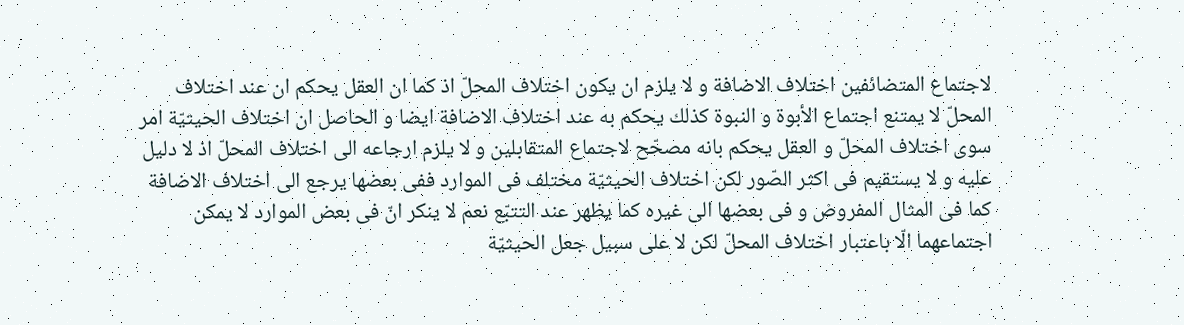لاجتماع المتضائفين اختلاف الاضافة و لا يلزم ان يكون اختلاف المحلّ اذ كما ان العقل يحكم ان عند اختلاف المحلّ لا يمتنع اجتماع الأبوة و النبوة كذلك يحكم به عند اختلاف الاضافة ايضا و الحاصل ان اختلاف الحيثيّة امر سوى اختلاف المحلّ و العقل يحكم بانه مصحّح لاجتماع المتقابلين و لا يلزم ارجاعه الى اختلاف المحلّ اذ لا دليل عليه و لا يستقيم فى اكثر الصّور لكن اختلاف الحيثيّة مختلف فى الموارد ففى بعضها يرجع الى اختلاف الاضافة كما فى المثال المفروض و فى بعضها الى غيره كما يظهر عند التتبّع نعم لا ينكر انّ فى بعض الموارد لا يمكن اجتماعهما الّا باعتبار اختلاف المحلّ لكن لا على سبيل جعل الحيثيّة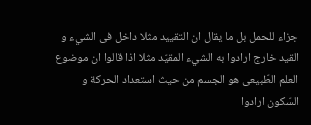جزاء للحمل بل ما يقال ان التقييد مثلا داخل فى الشيء و القيد خارج ارادوا به الشيء المقيّد مثلا اذا قالوا ان موضوع العلم الطّبيعى هو الجسم من حيث استعداد الحركة و السّكون ارادوا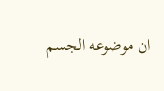ان موضوعه الجسم